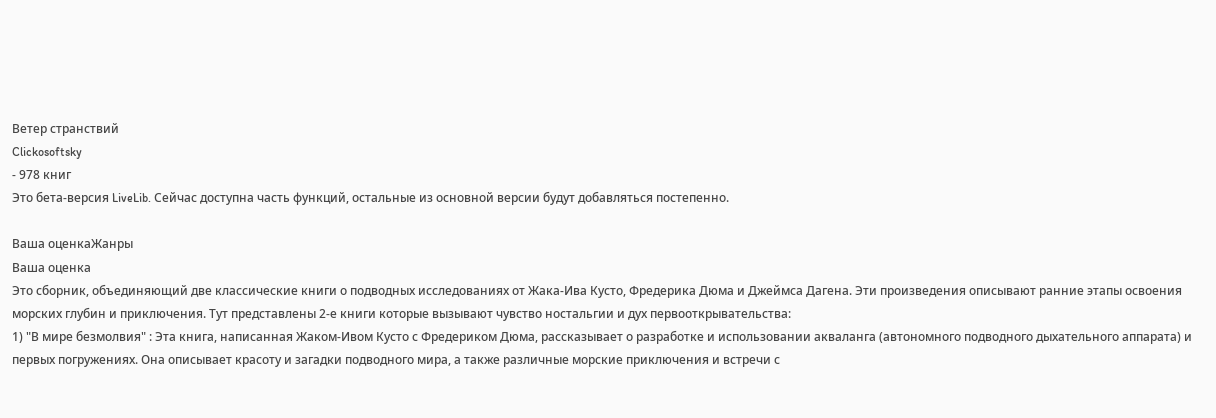Ветер странствий
Clickosoftsky
- 978 книг
Это бета-версия LiveLib. Сейчас доступна часть функций, остальные из основной версии будут добавляться постепенно.

Ваша оценкаЖанры
Ваша оценка
Это сборник, объединяющий две классические книги о подводных исследованиях от Жака-Ива Кусто, Фредерика Дюма и Джеймса Дагена. Эти произведения описывают ранние этапы освоения морских глубин и приключения. Тут представлены 2-е книги которые вызывают чувство ностальгии и дух первооткрывательства:
1) "В мире безмолвия" : Эта книга, написанная Жаком-Ивом Кусто с Фредериком Дюма, рассказывает о разработке и использовании акваланга (автономного подводного дыхательного аппарата) и первых погружениях. Она описывает красоту и загадки подводного мира, а также различные морские приключения и встречи с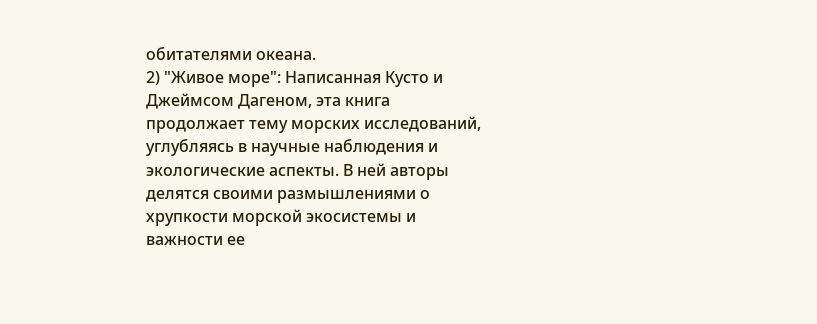обитателями океана.
2) "Живое море": Написанная Кусто и Джеймсом Дагеном, эта книга продолжает тему морских исследований, углубляясь в научные наблюдения и экологические аспекты. В ней авторы делятся своими размышлениями о хрупкости морской экосистемы и важности ее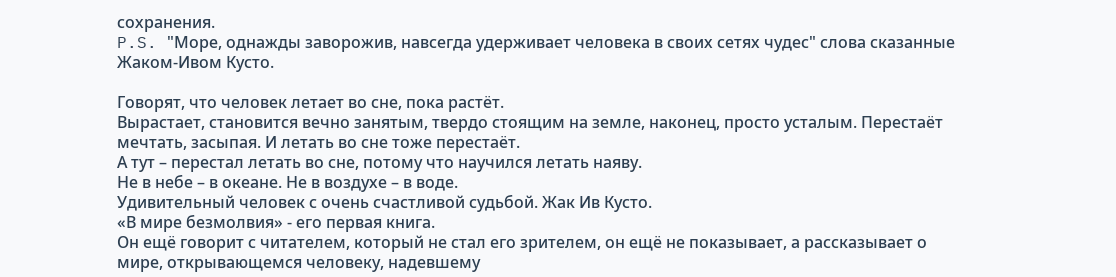сохранения.
P.S. "Море, однажды заворожив, навсегда удерживает человека в своих сетях чудес" слова сказанные Жаком-Ивом Кусто.

Говорят, что человек летает во сне, пока растёт.
Вырастает, становится вечно занятым, твердо стоящим на земле, наконец, просто усталым. Перестаёт мечтать, засыпая. И летать во сне тоже перестаёт.
А тут – перестал летать во сне, потому что научился летать наяву.
Не в небе – в океане. Не в воздухе – в воде.
Удивительный человек с очень счастливой судьбой. Жак Ив Кусто.
«В мире безмолвия» - его первая книга.
Он ещё говорит с читателем, который не стал его зрителем, он ещё не показывает, а рассказывает о мире, открывающемся человеку, надевшему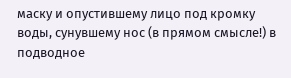маску и опустившему лицо под кромку воды, сунувшему нос (в прямом смысле!) в подводное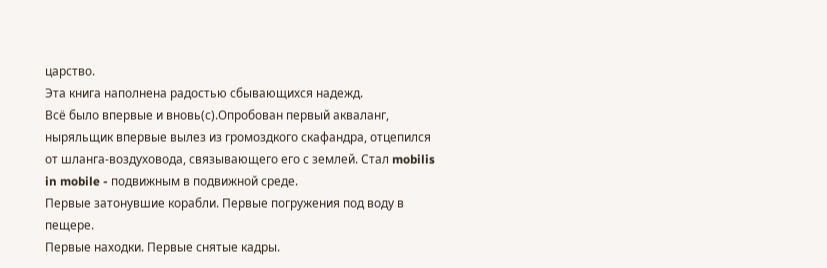царство.
Эта книга наполнена радостью сбывающихся надежд.
Всё было впервые и вновь(с).Опробован первый акваланг, ныряльщик впервые вылез из громоздкого скафандра, отцепился от шланга-воздуховода, связывающего его с землей. Стал mobilis in mobile - подвижным в подвижной среде.
Первые затонувшие корабли. Первые погружения под воду в пещере.
Первые находки. Первые снятые кадры.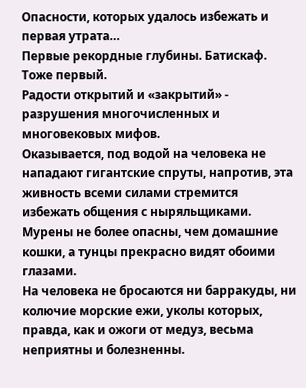Опасности, которых удалось избежать и первая утрата…
Первые рекордные глубины. Батискаф. Тоже первый.
Радости открытий и «закрытий» - разрушения многочисленных и многовековых мифов.
Оказывается, под водой на человека не нападают гигантские спруты, напротив, эта живность всеми силами стремится избежать общения с ныряльщиками.
Мурены не более опасны, чем домашние кошки, а тунцы прекрасно видят обоими глазами.
На человека не бросаются ни барракуды, ни колючие морские ежи, уколы которых, правда, как и ожоги от медуз, весьма неприятны и болезненны.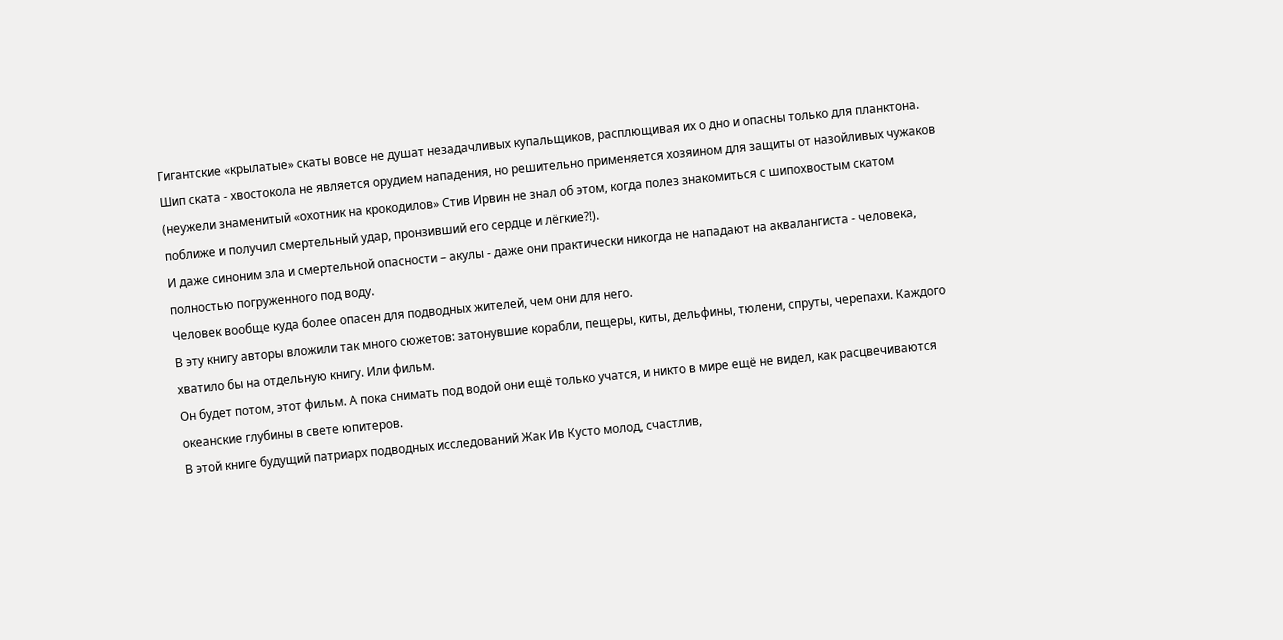Гигантские «крылатые» скаты вовсе не душат незадачливых купальщиков, расплющивая их о дно и опасны только для планктона.
Шип ската - хвостокола не является орудием нападения, но решительно применяется хозяином для защиты от назойливых чужаков (неужели знаменитый «охотник на крокодилов» Стив Ирвин не знал об этом, когда полез знакомиться с шипохвостым скатом поближе и получил смертельный удар, пронзивший его сердце и лёгкие?!).
И даже синоним зла и смертельной опасности – акулы - даже они практически никогда не нападают на аквалангиста - человека, полностью погруженного под воду.
Человек вообще куда более опасен для подводных жителей, чем они для него.
В эту книгу авторы вложили так много сюжетов: затонувшие корабли, пещеры, киты, дельфины, тюлени, спруты, черепахи. Каждого хватило бы на отдельную книгу. Или фильм.
Он будет потом, этот фильм. А пока снимать под водой они ещё только учатся, и никто в мире ещё не видел, как расцвечиваются океанские глубины в свете юпитеров.
В этой книге будущий патриарх подводных исследований Жак Ив Кусто молод, счастлив,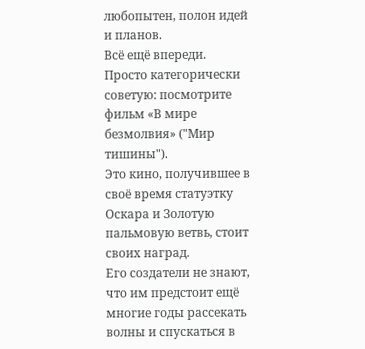любопытен, полон идей и планов.
Всё ещё впереди.
Просто категорически советую: посмотрите фильм «В мире безмолвия» ("Мир тишины").
Это кино, получившее в своё время статуэтку Оскара и Золотую пальмовую ветвь, стоит своих наград.
Его создатели не знают, что им предстоит ещё многие годы рассекать волны и спускаться в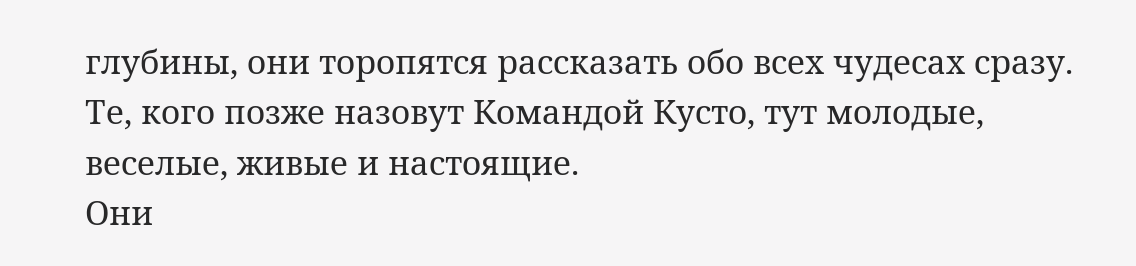глубины, они торопятся рассказать обо всех чудесах сразу.
Те, кого позже назовут Командой Кусто, тут молодые, веселые, живые и настоящие.
Они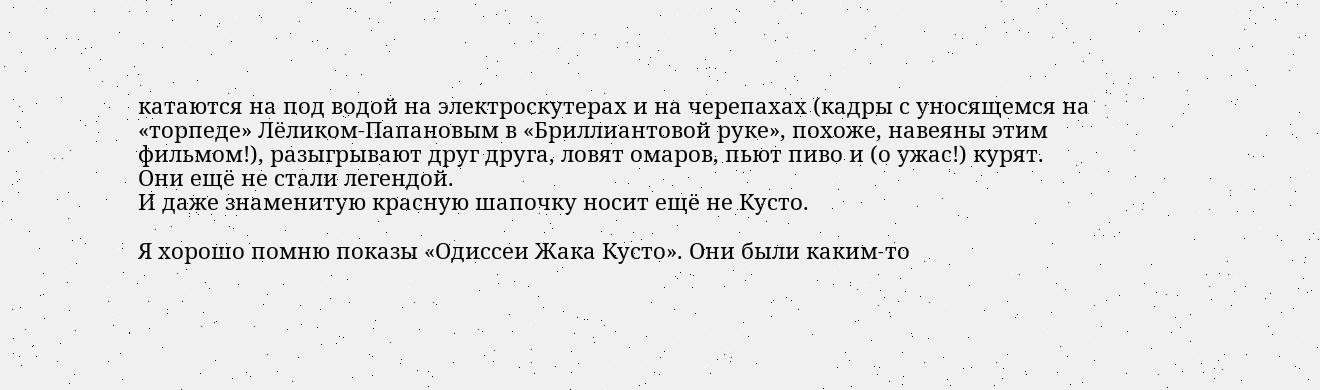катаются на под водой на электроскутерах и на черепахах (кадры с уносящемся на «торпеде» Лёликом-Папановым в «Бриллиантовой руке», похоже, навеяны этим фильмом!), разыгрывают друг друга, ловят омаров, пьют пиво и (о ужас!) курят.
Они ещё не стали легендой.
И даже знаменитую красную шапочку носит ещё не Кусто.

Я хорошо помню показы «Одиссеи Жака Кусто». Они были каким-то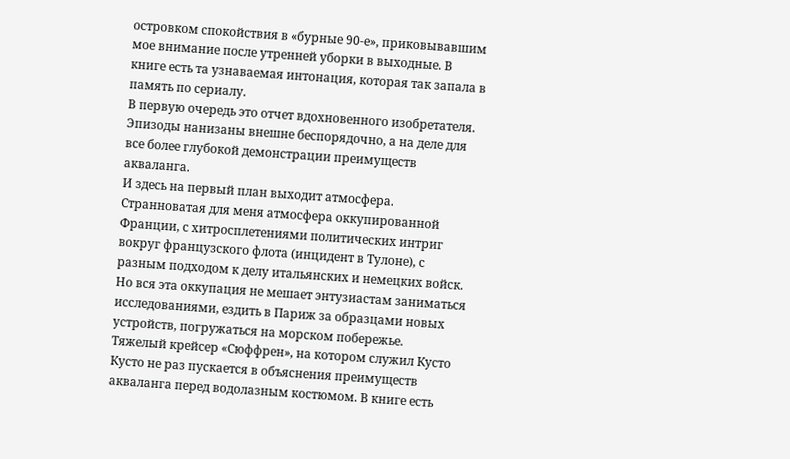островком спокойствия в «бурные 90-е», приковывавшим мое внимание после утренней уборки в выходные. В книге есть та узнаваемая интонация, которая так запала в память по сериалу.
В первую очередь это отчет вдохновенного изобретателя. Эпизоды нанизаны внешне беспорядочно, а на деле для все более глубокой демонстрации преимуществ акваланга.
И здесь на первый план выходит атмосфера. Странноватая для меня атмосфера оккупированной Франции, с хитросплетениями политических интриг вокруг французского флота (инцидент в Тулоне), с разным подходом к делу итальянских и немецких войск. Но вся эта оккупация не мешает энтузиастам заниматься исследованиями, ездить в Париж за образцами новых устройств, погружаться на морском побережье.
Тяжелый крейсер «Сюффрен», на котором служил Кусто
Кусто не раз пускается в объяснения преимуществ акваланга перед водолазным костюмом. В книге есть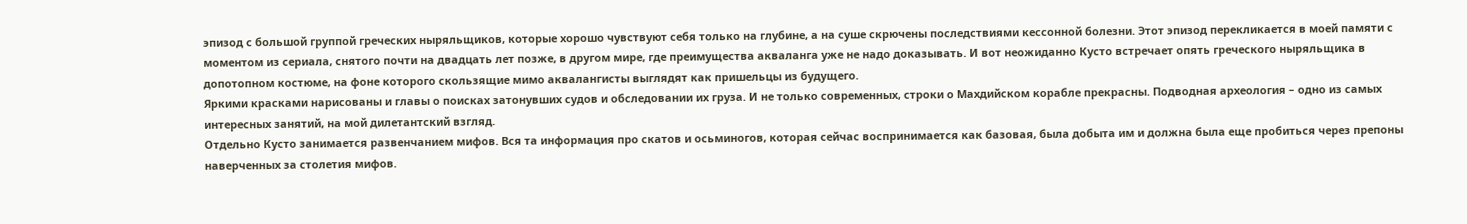эпизод с большой группой греческих ныряльщиков, которые хорошо чувствуют себя только на глубине, а на суше скрючены последствиями кессонной болезни. Этот эпизод перекликается в моей памяти с моментом из сериала, снятого почти на двадцать лет позже, в другом мире, где преимущества акваланга уже не надо доказывать. И вот неожиданно Кусто встречает опять греческого ныряльщика в допотопном костюме, на фоне которого скользящие мимо аквалангисты выглядят как пришельцы из будущего.
Яркими красками нарисованы и главы о поисках затонувших судов и обследовании их груза. И не только современных, строки о Махдийском корабле прекрасны. Подводная археология – одно из самых интересных занятий, на мой дилетантский взгляд.
Отдельно Кусто занимается развенчанием мифов. Вся та информация про скатов и осьминогов, которая сейчас воспринимается как базовая, была добыта им и должна была еще пробиться через препоны наверченных за столетия мифов.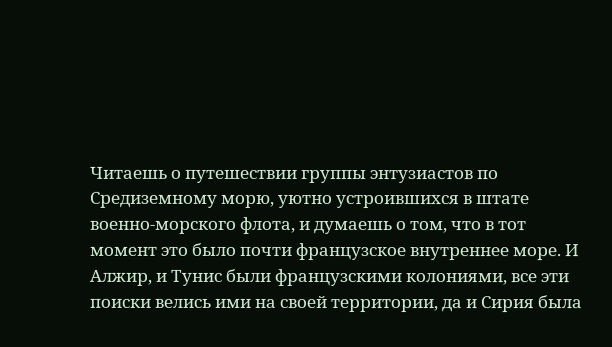Читаешь о путешествии группы энтузиастов по Средиземному морю, уютно устроившихся в штате военно-морского флота, и думаешь о том, что в тот момент это было почти французское внутреннее море. И Алжир, и Тунис были французскими колониями, все эти поиски велись ими на своей территории, да и Сирия была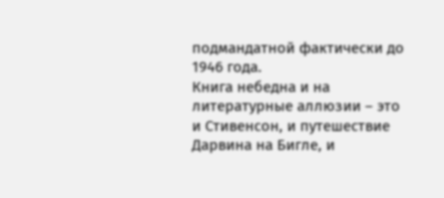подмандатной фактически до 1946 года.
Книга небедна и на литературные аллюзии – это и Стивенсон, и путешествие Дарвина на Бигле, и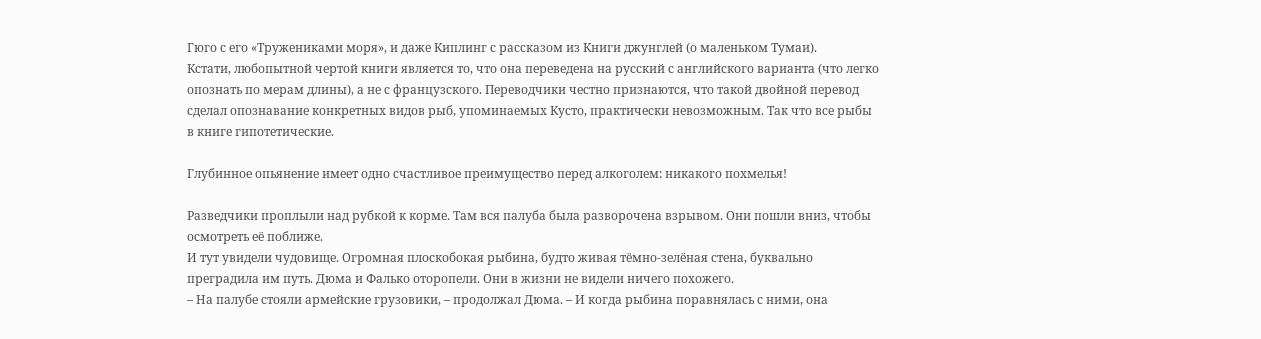Гюго с его «Тружениками моря», и даже Киплинг с рассказом из Книги джунглей (о маленьком Тумаи).
Кстати, любопытной чертой книги является то, что она переведена на русский с английского варианта (что легко опознать по мерам длины), а не с французского. Переводчики честно признаются, что такой двойной перевод сделал опознавание конкретных видов рыб, упоминаемых Кусто, практически невозможным. Так что все рыбы в книге гипотетические.

Глубинное опьянение имеет одно счастливое преимущество перед алкоголем: никакого похмелья!

Разведчики проплыли над рубкой к корме. Там вся палуба была разворочена взрывом. Они пошли вниз, чтобы осмотреть её поближе.
И тут увидели чудовище. Огромная плоскобокая рыбина, будто живая тёмно-зелёная стена, буквально преградила им путь. Дюма и Фалько оторопели. Они в жизни не видели ничего похожего.
– На палубе стояли армейские грузовики, – продолжал Дюма. – И когда рыбина поравнялась с ними, она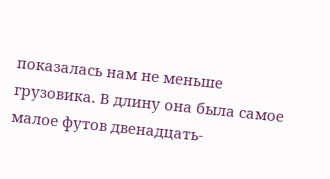показалась нам не меньше грузовика. В длину она была самое малое футов двенадцать-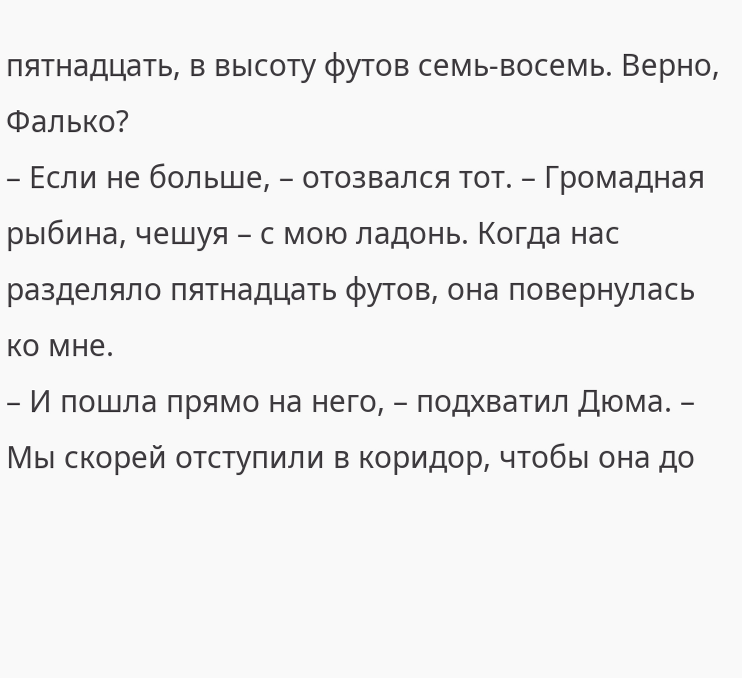пятнадцать, в высоту футов семь-восемь. Верно, Фалько?
– Если не больше, – отозвался тот. – Громадная рыбина, чешуя – с мою ладонь. Когда нас разделяло пятнадцать футов, она повернулась ко мне.
– И пошла прямо на него, – подхватил Дюма. – Мы скорей отступили в коридор, чтобы она до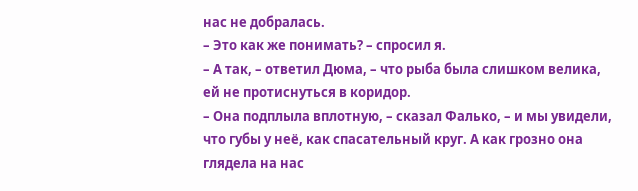нас не добралась.
– Это как же понимать? – спросил я.
– А так, – ответил Дюма, – что рыба была слишком велика, ей не протиснуться в коридор.
– Она подплыла вплотную, – сказал Фалько, – и мы увидели, что губы у неё, как спасательный круг. А как грозно она глядела на нас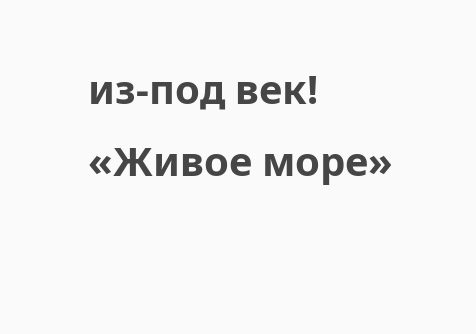из-под век!
«Живое море»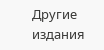Другие издания